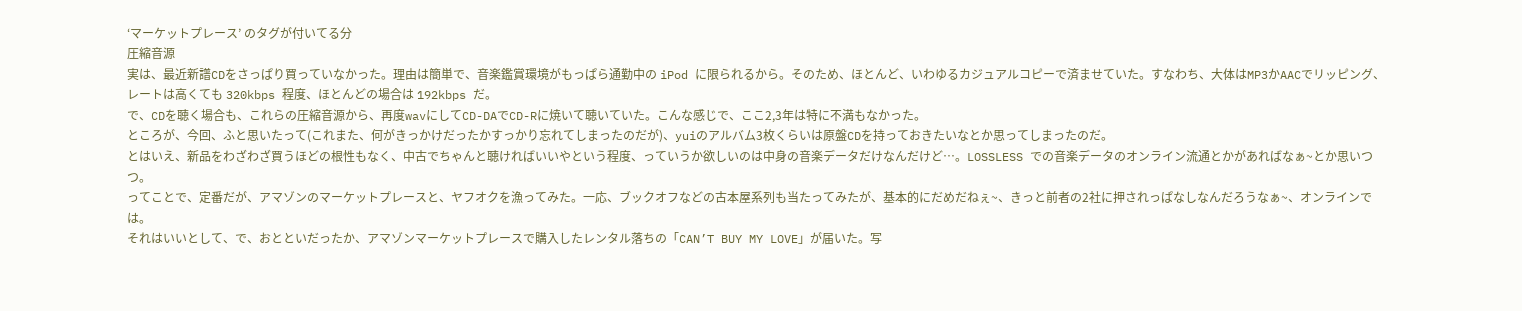‘マーケットプレース’ のタグが付いてる分
圧縮音源
実は、最近新譜CDをさっぱり買っていなかった。理由は簡単で、音楽鑑賞環境がもっぱら通勤中の iPod に限られるから。そのため、ほとんど、いわゆるカジュアルコピーで済ませていた。すなわち、大体はMP3かAACでリッピング、レートは高くても 320kbps 程度、ほとんどの場合は 192kbps だ。
で、CDを聴く場合も、これらの圧縮音源から、再度wavにしてCD-DAでCD-Rに焼いて聴いていた。こんな感じで、ここ2,3年は特に不満もなかった。
ところが、今回、ふと思いたって(これまた、何がきっかけだったかすっかり忘れてしまったのだが)、yuiのアルバム3枚くらいは原盤CDを持っておきたいなとか思ってしまったのだ。
とはいえ、新品をわざわざ買うほどの根性もなく、中古でちゃんと聴ければいいやという程度、っていうか欲しいのは中身の音楽データだけなんだけど…。LOSSLESS での音楽データのオンライン流通とかがあればなぁ~とか思いつつ。
ってことで、定番だが、アマゾンのマーケットプレースと、ヤフオクを漁ってみた。一応、ブックオフなどの古本屋系列も当たってみたが、基本的にだめだねぇ~、きっと前者の2社に押されっぱなしなんだろうなぁ~、オンラインでは。
それはいいとして、で、おとといだったか、アマゾンマーケットプレースで購入したレンタル落ちの「CAN’T BUY MY LOVE」が届いた。写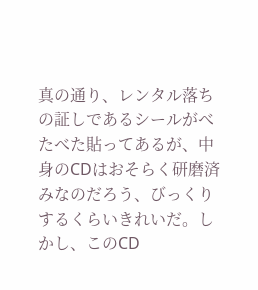真の通り、レンタル落ちの証しであるシールがべたべた貼ってあるが、中身のCDはおそらく研磨済みなのだろう、びっくりするくらいきれいだ。しかし、このCD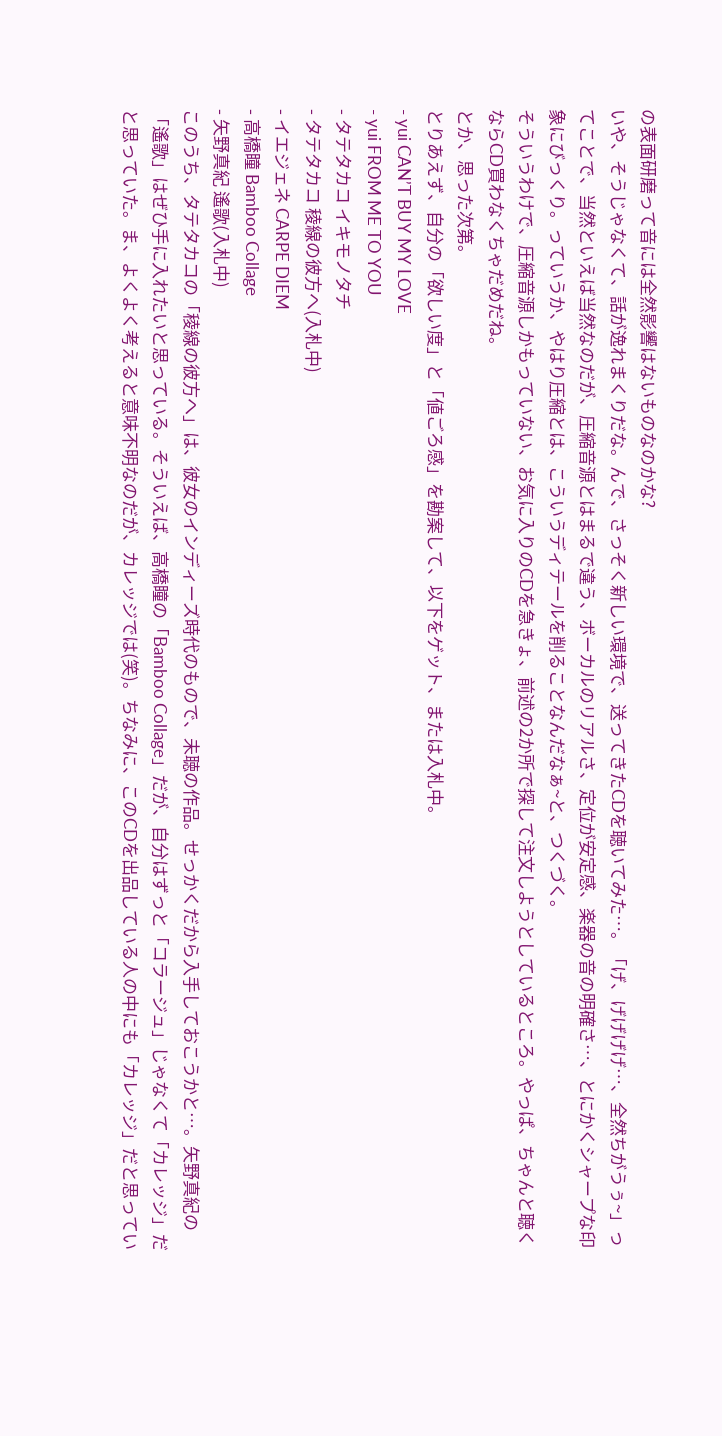の表面研磨って音には全然影響はないものなのかな?
いや、そうじゃなくて、話が逸れまくりだな。んで、さっそく新しい環境で、送ってきたCDを聴いてみた…。「げ、げげげげ…、全然ちがうぅ~」ってことで、当然といえば当然なのだが、圧縮音源とはまるで違う、ボーカルのリアルさ、定位が安定感、楽器の音の明確さ…、とにかくシャープな印象にびっくり。っていうか、やはり圧縮とは、こういうディテールを削ることなんだなぁ~と、つくづく。
そういうわけで、圧縮音源しかもっていない、お気に入りのCDを急きょ、前述の2か所で探して注文しようとしているところ。やっぱ、ちゃんと聴くならCD買わなくちゃだめだね。
とか、思った次第。
とりあえず、自分の「欲しい度」と「値ごろ感」を勘案して、以下をゲット、または入札中。
- yui CAN’T BUY MY LOVE
- yui FROM ME TO YOU
- タテタカコ イキモノタチ
- タテタカコ 稜線の彼方へ(入札中)
- イエジェネ CARPE DIEM
- 高橋瞳 Bamboo Collage
- 矢野真紀 遙歌(入札中)
このうち、タテタカコの「稜線の彼方へ」は、彼女のインディーズ時代のもので、未聴の作品。せっかくだから入手しておこうかと…。矢野真紀の「遙歌」はぜひ手に入れたいと思っている。そういえば、高橋瞳の「Bamboo Collage」だが、自分はずっと「コラージュ」じゃなくて「カレッジ」だと思っていた。ま、よくよく考えると意味不明なのだが、カレッジでは(笑)。ちなみに、このCDを出品している人の中にも「カレッジ」だと思ってい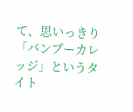て、思いっきり「バンブーカレッジ」というタイト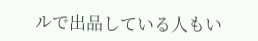ルで出品している人もい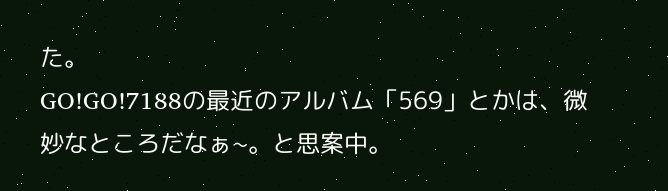た。
GO!GO!7188の最近のアルバム「569」とかは、微妙なところだなぁ~。と思案中。